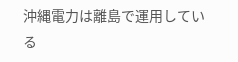沖縄電力は離島で運用している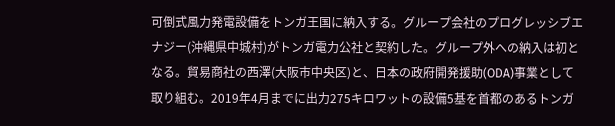可倒式風力発電設備をトンガ王国に納入する。グループ会社のプログレッシブエナジー(沖縄県中城村)がトンガ電力公社と契約した。グループ外への納入は初となる。貿易商社の西澤(大阪市中央区)と、日本の政府開発援助(ODA)事業として取り組む。2019年4月までに出力275キロワットの設備5基を首都のあるトンガ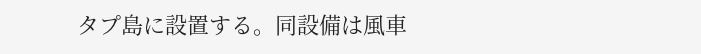タプ島に設置する。同設備は風車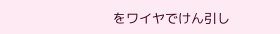をワイヤでけん引し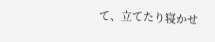て、立てたり寝かせ